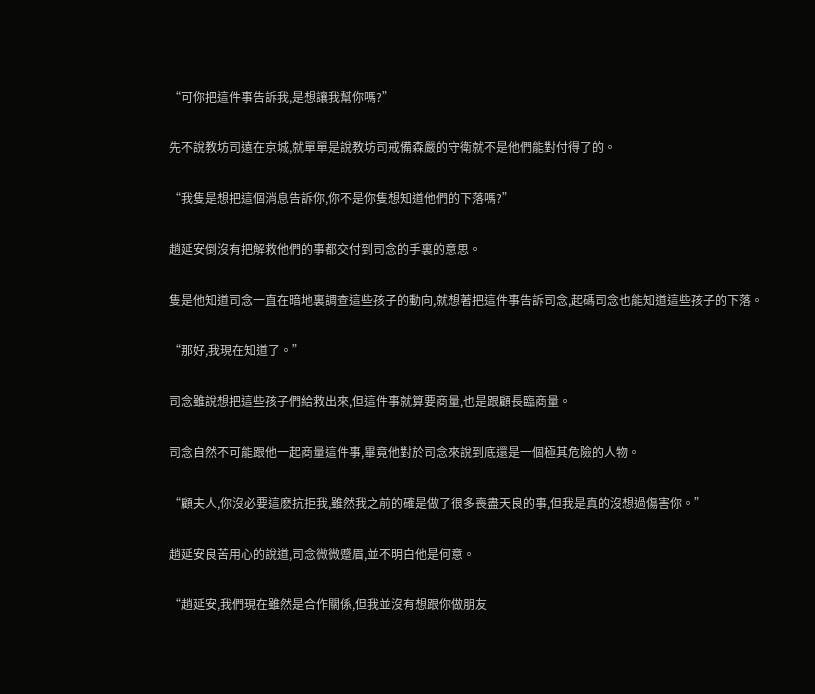“可你把這件事告訴我,是想讓我幫你嗎?”

先不說教坊司遠在京城,就單單是說教坊司戒備森嚴的守衛就不是他們能對付得了的。

“我隻是想把這個消息告訴你,你不是你隻想知道他們的下落嗎?”

趙延安倒沒有把解救他們的事都交付到司念的手裏的意思。

隻是他知道司念一直在暗地裏調查這些孩子的動向,就想著把這件事告訴司念,起碼司念也能知道這些孩子的下落。

“那好,我現在知道了。”

司念雖說想把這些孩子們給救出來,但這件事就算要商量,也是跟顧長臨商量。

司念自然不可能跟他一起商量這件事,畢竟他對於司念來說到底還是一個極其危險的人物。

“顧夫人,你沒必要這麽抗拒我,雖然我之前的確是做了很多喪盡天良的事,但我是真的沒想過傷害你。”

趙延安良苦用心的說道,司念微微蹙眉,並不明白他是何意。

“趙延安,我們現在雖然是合作關係,但我並沒有想跟你做朋友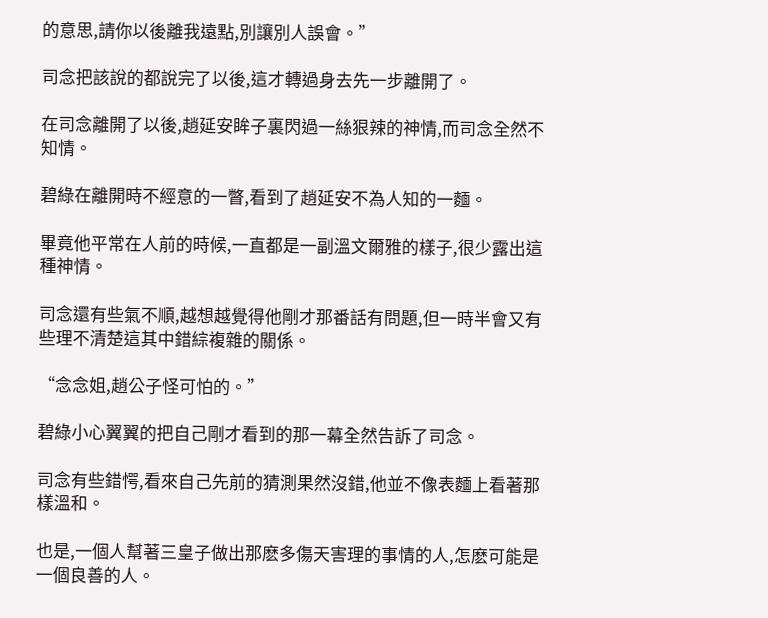的意思,請你以後離我遠點,別讓別人誤會。”

司念把該說的都說完了以後,這才轉過身去先一步離開了。

在司念離開了以後,趙延安眸子裏閃過一絲狠辣的神情,而司念全然不知情。

碧綠在離開時不經意的一瞥,看到了趙延安不為人知的一麵。

畢竟他平常在人前的時候,一直都是一副溫文爾雅的樣子,很少露出這種神情。

司念還有些氣不順,越想越覺得他剛才那番話有問題,但一時半會又有些理不清楚這其中錯綜複雜的關係。

“念念姐,趙公子怪可怕的。”

碧綠小心翼翼的把自己剛才看到的那一幕全然告訴了司念。

司念有些錯愕,看來自己先前的猜測果然沒錯,他並不像表麵上看著那樣溫和。

也是,一個人幫著三皇子做出那麽多傷天害理的事情的人,怎麽可能是一個良善的人。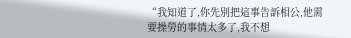“我知道了,你先別把這事告訴相公,他需要操勞的事情太多了,我不想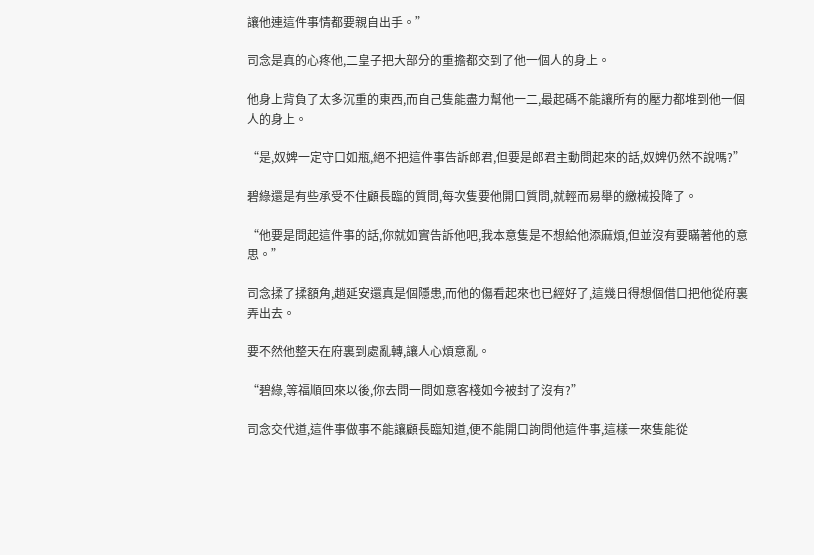讓他連這件事情都要親自出手。”

司念是真的心疼他,二皇子把大部分的重擔都交到了他一個人的身上。

他身上背負了太多沉重的東西,而自己隻能盡力幫他一二,最起碼不能讓所有的壓力都堆到他一個人的身上。

“是,奴婢一定守口如瓶,絕不把這件事告訴郎君,但要是郎君主動問起來的話,奴婢仍然不說嗎?”

碧綠還是有些承受不住顧長臨的質問,每次隻要他開口質問,就輕而易舉的繳械投降了。

“他要是問起這件事的話,你就如實告訴他吧,我本意隻是不想給他添麻煩,但並沒有要瞞著他的意思。”

司念揉了揉額角,趙延安還真是個隱患,而他的傷看起來也已經好了,這幾日得想個借口把他從府裏弄出去。

要不然他整天在府裏到處亂轉,讓人心煩意亂。

“碧綠,等福順回來以後,你去問一問如意客棧如今被封了沒有?”

司念交代道,這件事做事不能讓顧長臨知道,便不能開口詢問他這件事,這樣一來隻能從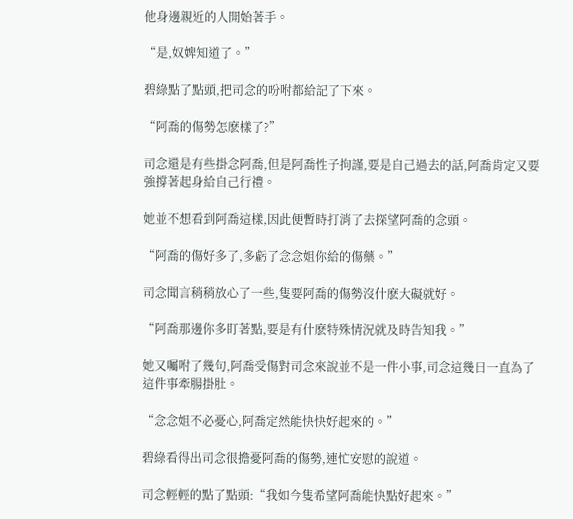他身邊親近的人開始著手。

“是,奴婢知道了。”

碧綠點了點頭,把司念的吩咐都給記了下來。

“阿喬的傷勢怎麽樣了?”

司念還是有些掛念阿喬,但是阿喬性子拘謹,要是自己過去的話,阿喬肯定又要強撐著起身給自己行禮。

她並不想看到阿喬這樣,因此便暫時打消了去探望阿喬的念頭。

“阿喬的傷好多了,多虧了念念姐你給的傷藥。”

司念聞言稍稍放心了一些,隻要阿喬的傷勢沒什麽大礙就好。

“阿喬那邊你多盯著點,要是有什麽特殊情況就及時告知我。”

她又囑咐了幾句,阿喬受傷對司念來說並不是一件小事,司念這幾日一直為了這件事牽腸掛肚。

“念念姐不必憂心,阿喬定然能快快好起來的。”

碧綠看得出司念很擔憂阿喬的傷勢,連忙安慰的說道。

司念輕輕的點了點頭:“我如今隻希望阿喬能快點好起來。”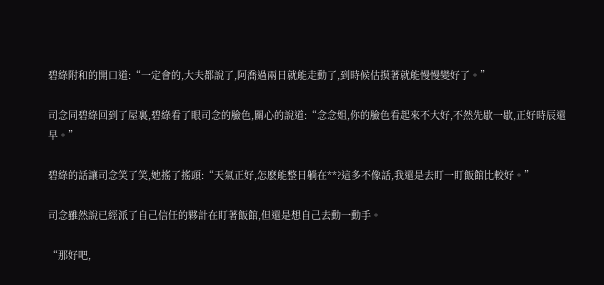碧綠附和的開口道:“一定會的,大夫都說了,阿喬過兩日就能走動了,到時候估摸著就能慢慢變好了。”

司念同碧綠回到了屋裏,碧綠看了眼司念的臉色,關心的說道:“念念姐,你的臉色看起來不大好,不然先歇一歇,正好時辰還早。”

碧綠的話讓司念笑了笑,她搖了搖頭:“天氣正好,怎麽能整日躺在**?這多不像話,我還是去盯一盯飯館比較好。”

司念雖然說已經派了自己信任的夥計在盯著飯館,但還是想自己去動一動手。

“那好吧,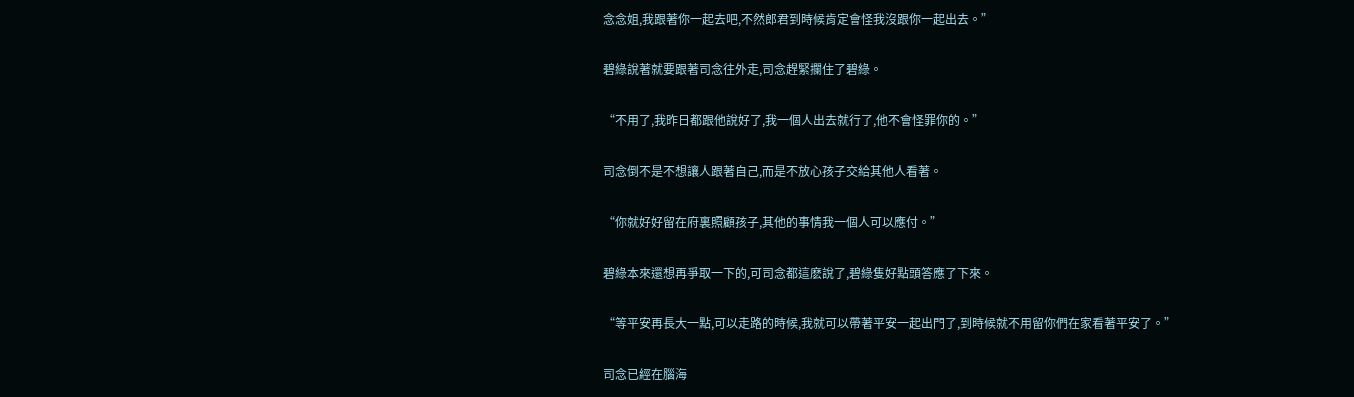念念姐,我跟著你一起去吧,不然郎君到時候肯定會怪我沒跟你一起出去。”

碧綠說著就要跟著司念往外走,司念趕緊攔住了碧綠。

“不用了,我昨日都跟他說好了,我一個人出去就行了,他不會怪罪你的。”

司念倒不是不想讓人跟著自己,而是不放心孩子交給其他人看著。

“你就好好留在府裏照顧孩子,其他的事情我一個人可以應付。”

碧綠本來還想再爭取一下的,可司念都這麽說了,碧綠隻好點頭答應了下來。

“等平安再長大一點,可以走路的時候,我就可以帶著平安一起出門了,到時候就不用留你們在家看著平安了。”

司念已經在腦海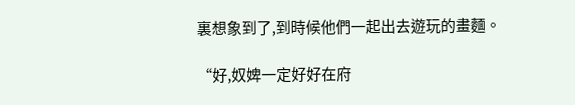裏想象到了,到時候他們一起出去遊玩的畫麵。

“好,奴婢一定好好在府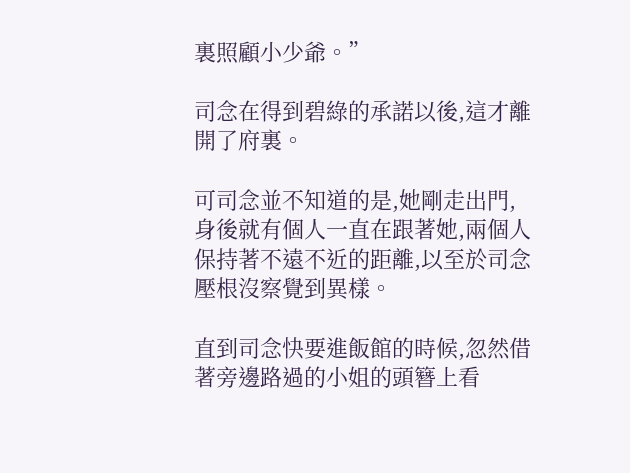裏照顧小少爺。”

司念在得到碧綠的承諾以後,這才離開了府裏。

可司念並不知道的是,她剛走出門,身後就有個人一直在跟著她,兩個人保持著不遠不近的距離,以至於司念壓根沒察覺到異樣。

直到司念快要進飯館的時候,忽然借著旁邊路過的小姐的頭簪上看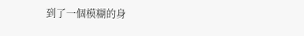到了一個模糊的身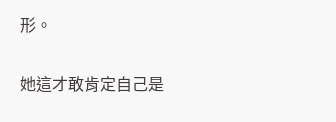形。

她這才敢肯定自己是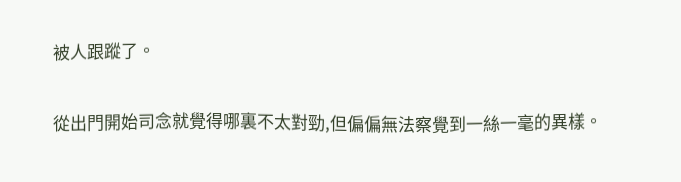被人跟蹤了。

從出門開始司念就覺得哪裏不太對勁,但偏偏無法察覺到一絲一毫的異樣。